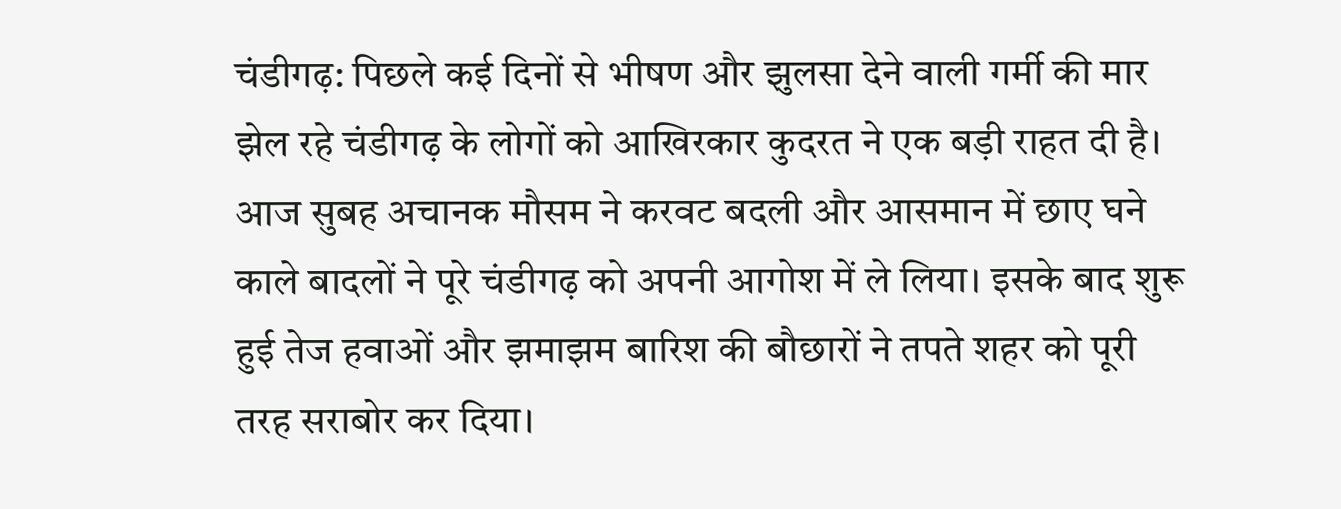चंडीगढ़: पिछले कई दिनों से भीषण और झुलसा देने वाली गर्मी की मार झेल रहे चंडीगढ़ के लोगों को आखिरकार कुदरत ने एक बड़ी राहत दी है। आज सुबह अचानक मौसम ने करवट बदली और आसमान में छाए घने काले बादलों ने पूरे चंडीगढ़ को अपनी आगोश में ले लिया। इसके बाद शुरू हुई तेज हवाओं और झमाझम बारिश की बौछारों ने तपते शहर को पूरी तरह सराबोर कर दिया।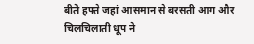बीते हफ्ते जहां आसमान से बरसती आग और चिलचिलाती धूप ने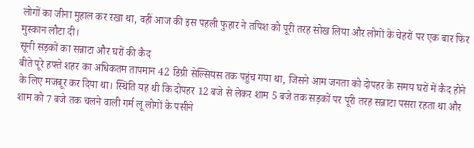लोगों का जीना मुहाल कर रखा था, वहीं आज की इस पहली फुहार ने तपिश को पूरी तरह सोख लिया और लोगों के चेहरों पर एक बार फिर मुस्कान लौटा दी।
सूनी सड़कों का सन्नाटा और घरों की कैद
बीते पूरे हफ्ते शहर का अधिकतम तापमान 42 डिग्री सेल्सियस तक पहुंच गया था, जिसने आम जनता को दोपहर के समय घरों में कैद होने के लिए मजबूर कर दिया था। स्थिति यह थी कि दोपहर 12 बजे से लेकर शाम 5 बजे तक सड़कों पर पूरी तरह सन्नाटा पसरा रहता था और शाम को 7 बजे तक चलने वाली गर्म लू लोगों के पसीने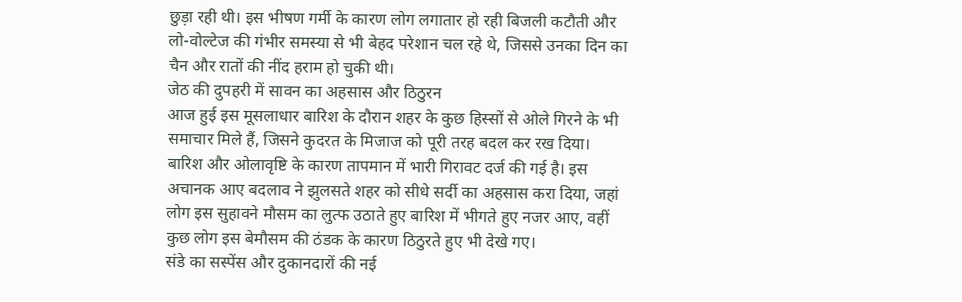छुड़ा रही थी। इस भीषण गर्मी के कारण लोग लगातार हो रही बिजली कटौती और लो-वोल्टेज की गंभीर समस्या से भी बेहद परेशान चल रहे थे, जिससे उनका दिन का चैन और रातों की नींद हराम हो चुकी थी।
जेठ की दुपहरी में सावन का अहसास और ठिठुरन
आज हुई इस मूसलाधार बारिश के दौरान शहर के कुछ हिस्सों से ओले गिरने के भी समाचार मिले हैं, जिसने कुदरत के मिजाज को पूरी तरह बदल कर रख दिया। बारिश और ओलावृष्टि के कारण तापमान में भारी गिरावट दर्ज की गई है। इस अचानक आए बदलाव ने झुलसते शहर को सीधे सर्दी का अहसास करा दिया, जहां लोग इस सुहावने मौसम का लुत्फ उठाते हुए बारिश में भीगते हुए नजर आए, वहीं कुछ लोग इस बेमौसम की ठंडक के कारण ठिठुरते हुए भी देखे गए।
संडे का सस्पेंस और दुकानदारों की नई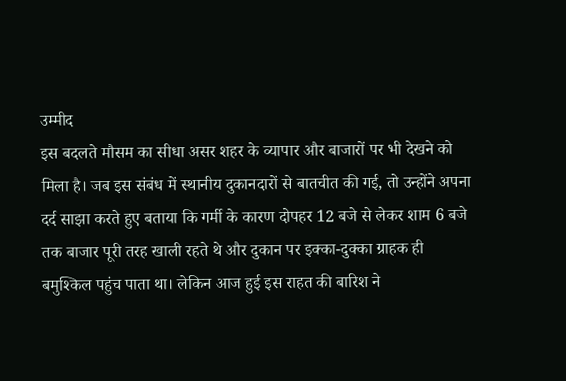उम्मीद
इस बदलते मौसम का सीधा असर शहर के व्यापार और बाजारों पर भी देखने को मिला है। जब इस संबंध में स्थानीय दुकानदारों से बातचीत की गई, तो उन्होंने अपना दर्द साझा करते हुए बताया कि गर्मी के कारण दोपहर 12 बजे से लेकर शाम 6 बजे तक बाजार पूरी तरह खाली रहते थे और दुकान पर इक्का-दुक्का ग्राहक ही बमुश्किल पहुंच पाता था। लेकिन आज हुई इस राहत की बारिश ने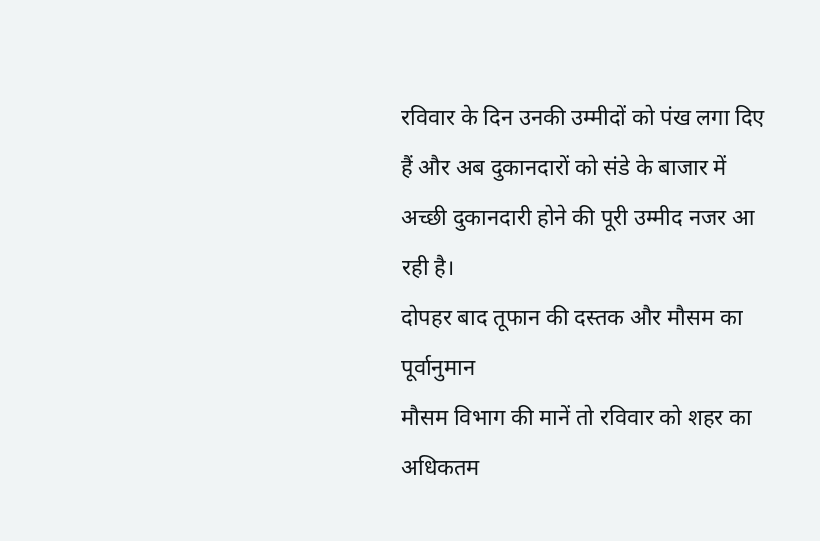रविवार के दिन उनकी उम्मीदों को पंख लगा दिए हैं और अब दुकानदारों को संडे के बाजार में अच्छी दुकानदारी होने की पूरी उम्मीद नजर आ रही है।
दोपहर बाद तूफान की दस्तक और मौसम का पूर्वानुमान
मौसम विभाग की मानें तो रविवार को शहर का अधिकतम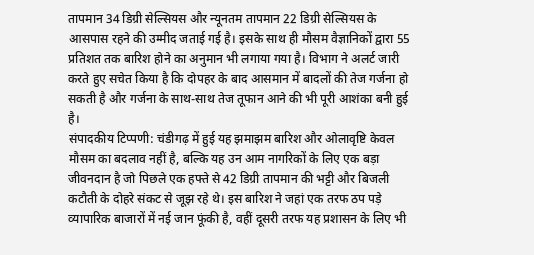तापमान 34 डिग्री सेल्सियस और न्यूनतम तापमान 22 डिग्री सेल्सियस के आसपास रहने की उम्मीद जताई गई है। इसके साथ ही मौसम वैज्ञानिकों द्वारा 55 प्रतिशत तक बारिश होने का अनुमान भी लगाया गया है। विभाग ने अलर्ट जारी करते हुए सचेत किया है कि दोपहर के बाद आसमान में बादलों की तेज गर्जना हो सकती है और गर्जना के साथ-साथ तेज तूफान आने की भी पूरी आशंका बनी हुई है।
संपादकीय टिप्पणी: चंडीगढ़ में हुई यह झमाझम बारिश और ओलावृष्टि केवल मौसम का बदलाव नहीं है, बल्कि यह उन आम नागरिकों के लिए एक बड़ा जीवनदान है जो पिछले एक हफ्ते से 42 डिग्री तापमान की भट्टी और बिजली कटौती के दोहरे संकट से जूझ रहे थे। इस बारिश ने जहां एक तरफ ठप पड़े व्यापारिक बाजारों में नई जान फूंकी है, वहीं दूसरी तरफ यह प्रशासन के लिए भी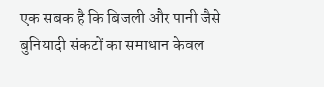एक सबक है कि बिजली और पानी जैसे बुनियादी संकटों का समाधान केवल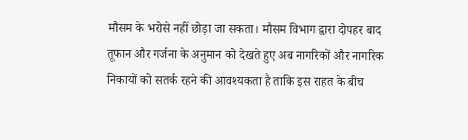मौसम के भरोसे नहीं छोड़ा जा सकता। मौसम विभाग द्वारा दोपहर बाद तूफान और गर्जना के अनुमान को देखते हुए अब नागरिकों और नागरिक निकायों को सतर्क रहने की आवश्यकता है ताकि इस राहत के बीच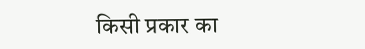किसी प्रकार का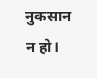नुकसान न हो।